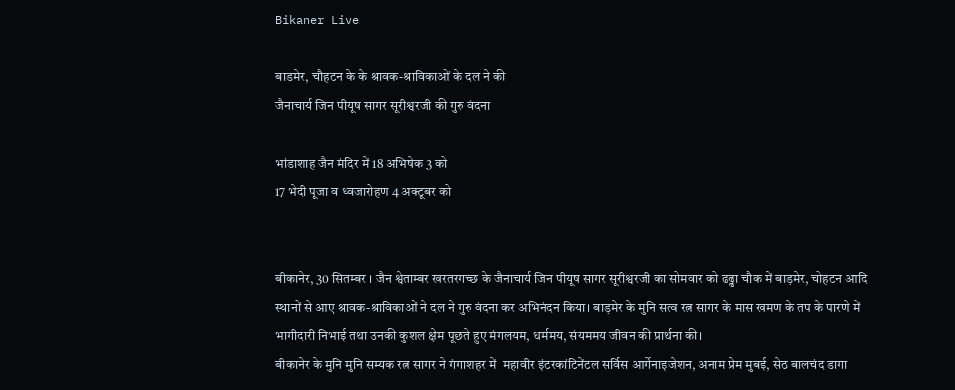Bikaner Live

बाडमेर, चौहटन के के श्रावक-श्राविकाओं के दल ने की
जैनाचार्य जिन पीयूष सागर सूरीश्वरजी की गुरु वंदना

भांडाशाह जैन मंदिर में 18 अभिषेक 3 को
17 भेदी पूजा व ध्वजारोहण 4 अक्टूबर को


बीकानेर, 30 सितम्बर । जैन श्वेताम्बर खरतरगच्छ के जैनाचार्य जिन पीयूष सागर सूरीश्वरजी का सोमवार को ढढ्ढा चौक में बाड़मेर, चोहटन आदि स्थानों से आए श्रावक-श्राविकाओं ने दल ने गुरु वंदना कर अभिनंदन किया। बाड़मेर के मुनि सत्व रत्न सागर के मास खमण के तप के पारणे में भागीदारी निभाई तथा उनकी कुशल क्षेम पूछते हुए मंगलयम, धर्ममय, संयममय जीवन की प्रार्थना की।
बीकानेर के मुनि मुनि सम्यक रत्न सागर ने गंगाशहर में  महावीर इंटरकांटिनेंटल सर्विस आर्गेनाइजेशन, अनाम प्रेम मुबई, सेठ बालचंद डागा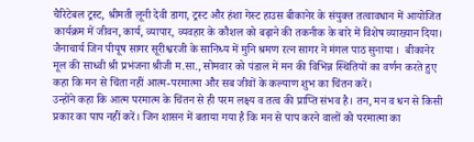चैरिटेबल ट्रस्ट, श्रीमती लूनी देवी डागा, ट्रस्ट और हंशा गेस्ट हाउस बीकानेर के संयुक्त तत्वावधान में आयोजित कार्यक्रम में जीवन, कार्य, व्यापार, व्यवहार के कौशल को बढ़ाने की तकनीक के बारे में विशेष व्याख्यान दिया।
जैनाचार्य जिन पीयूष सागर सूरीश्वरजी के सानिध्य में मुनि श्रमण रत्न सागर ने मंगल पाठ सुनाया ।  बीकानेर मूल की साध्वी श्री प्रभंजना श्रीजी म.सा., सोमवार को पंडाल में मन की विभिन्न स्थितियों का वर्णन करते हुए कहा कि मन से चिंता नहीं आत्म-परमात्मा और सब जीवों के कल्याण शुभ का चिंतन करें।
उन्होंने कहा कि आत्म परमात्म के चिंतन से ही परम लक्ष्य व तत्व की प्राप्ति संभव है। तन, मन व धन से किसी प्रकार का पाप नहीं करें। जिन शासन में बताया गया है कि मन से पाप करने वालों को परमात्मा का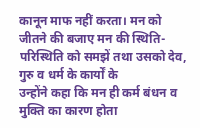कानून माफ नहीं करता। मन को जीतने की बजाए मन की स्थिति-परिस्थिति को समझें तथा उसको देव, गुरु व धर्म के कार्यों के
उन्होंने कहा कि मन ही कर्म बंधन व मुक्ति का कारण होता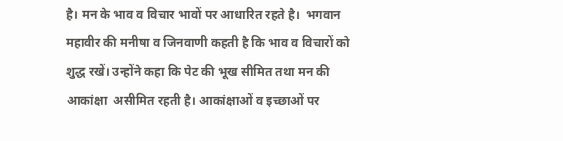है। मन के भाव व विचार भावों पर आधारित रहते है।  भगवान महावीर की मनीषा व जिनवाणी कहती है कि भाव व विचारों को शुद्ध रखें। उन्होंने कहा कि पेट की भूख सीमित तथा मन की आकांक्षा  असीमित रहती है। आकांक्षाओं व इच्छाओं पर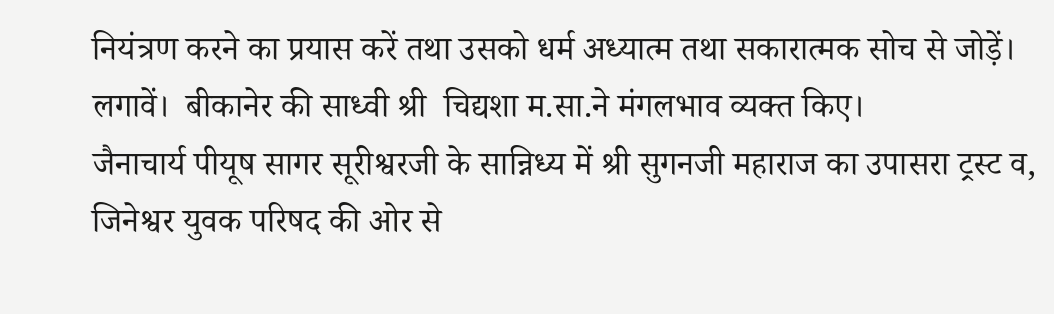नियंत्रण करने का प्रयास करें तथा उसको धर्म अध्यात्म तथा सकारात्मक सोच से जोड़ें। लगावें।  बीकानेर की साध्वी श्री  चिद्यशा म.सा.ने मंगलभाव व्यक्त किए।
जैनाचार्य पीयूष सागर सूरीश्वरजी के सान्निध्य में श्री सुगनजी महाराज का उपासरा ट्रस्ट व, जिनेश्वर युवक परिषद की ओर से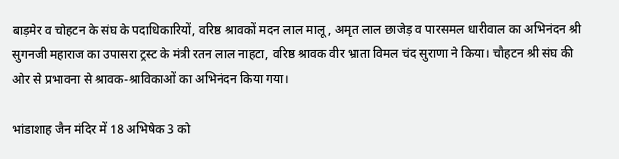बाड़मेर व चोहटन के संघ के पदाधिकारियों, वरिष्ठ श्रावकों मदन लाल मालू, अमृत लाल छाजेड़ व पारसमल धारीवाल का अभिनंदन श्री सुगनजी महाराज का उपासरा ट्रस्ट के मंत्री रतन लाल नाहटा, वरिष्ठ श्रावक वीर भ्राता विमल चंद सुराणा ने किया। चौहटन श्री संघ की ओर से प्रभावना से श्रावक-श्राविकाओं का अभिनंदन किया गया।

भांडाशाह जैन मंदिर में 18 अभिषेक 3 को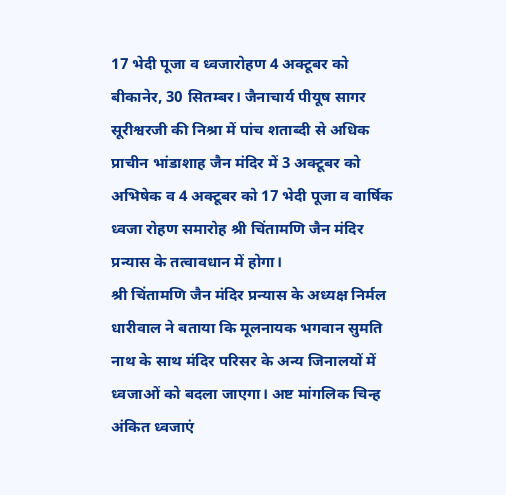17 भेदी पूजा व ध्वजारोहण 4 अक्टूबर को
बीकानेर, 30 सितम्बर। जैनाचार्य पीयूष सागर सूरीश्वरजी की निश्रा में पांच शताब्दी से अधिक प्राचीन भांडाशाह जैन मंदिर में 3 अक्टूबर को अभिषेक व 4 अक्टूबर को 17 भेदी पूजा व वार्षिक ध्वजा रोहण समारोह श्री चिंतामणि जैन मंदिर प्रन्यास के तत्वावधान में होगा।
श्री चिंतामणि जैन मंदिर प्रन्यास के अध्यक्ष निर्मल धारीवाल ने बताया कि मूलनायक भगवान सुमति नाथ के साथ मंदिर परिसर के अन्य जिनालयों में ध्वजाओं को बदला जाएगा। अष्ट मांगलिक चिन्ह अंकित ध्वजाएं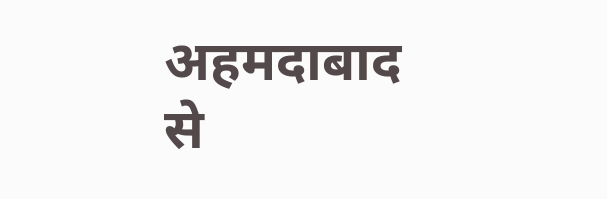अहमदाबाद से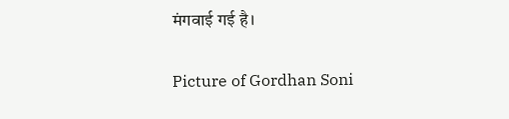मंगवाई गई है।

Picture of Gordhan Soni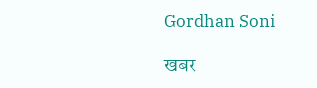Gordhan Soni

खबर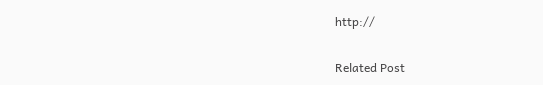http://

Related Post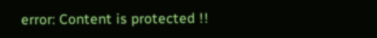error: Content is protected !!